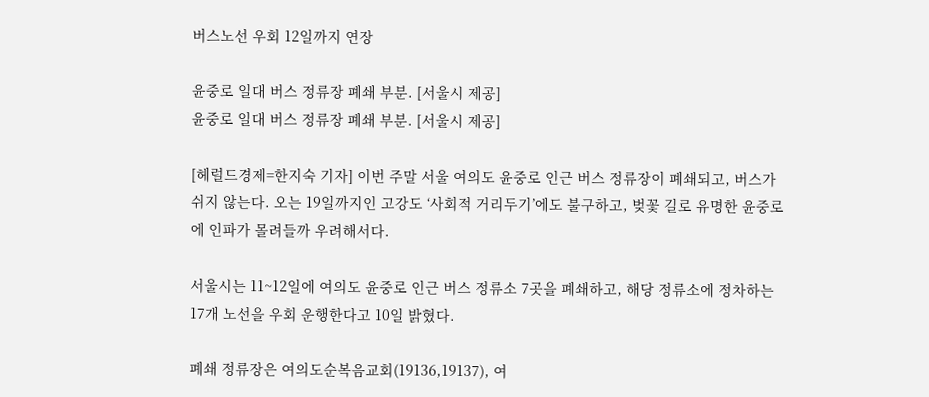버스노선 우회 12일까지 연장

윤중로 일대 버스 정류장 폐쇄 부분. [서울시 제공]
윤중로 일대 버스 정류장 폐쇄 부분. [서울시 제공]

[헤럴드경제=한지숙 기자] 이번 주말 서울 여의도 윤중로 인근 버스 정류장이 폐쇄되고, 버스가 쉬지 않는다. 오는 19일까지인 고강도 ‘사회적 거리두기’에도 불구하고, 벚꽃 길로 유명한 윤중로에 인파가 몰려들까 우려해서다.

서울시는 11~12일에 여의도 윤중로 인근 버스 정류소 7곳을 폐쇄하고, 해당 정류소에 정차하는 17개 노선을 우회 운행한다고 10일 밝혔다.

폐쇄 정류장은 여의도순복음교회(19136,19137), 여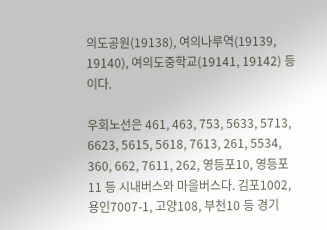의도공원(19138), 여의나루역(19139, 19140), 여의도중학교(19141, 19142) 등이다.

우회노선은 461, 463, 753, 5633, 5713, 6623, 5615, 5618, 7613, 261, 5534, 360, 662, 7611, 262, 영등포10, 영등포11 등 시내버스와 마을버스다. 김포1002, 용인7007-1, 고양108, 부천10 등 경기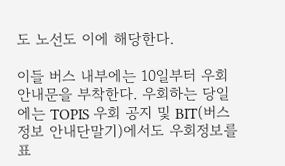도 노선도 이에 해당한다.

이들 버스 내부에는 10일부터 우회 안내문을 부착한다. 우회하는 당일에는 TOPIS 우회 공지 및 BIT(버스정보 안내단말기)에서도 우회정보를 표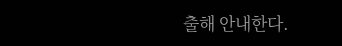출해 안내한다.